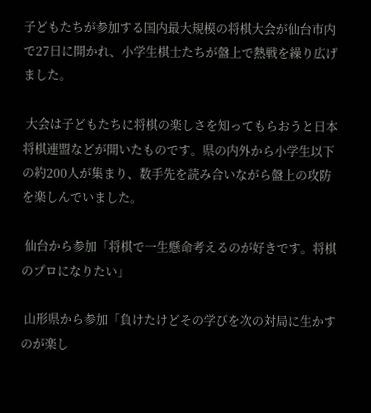子どもたちが参加する国内最大規模の将棋大会が仙台市内で27日に開かれ、小学生棋士たちが盤上で熱戦を繰り広げました。

 大会は子どもたちに将棋の楽しさを知ってもらおうと日本将棋連盟などが開いたものです。県の内外から小学生以下の約200人が集まり、数手先を読み合いながら盤上の攻防を楽しんでいました。

 仙台から参加「将棋で一生懸命考えるのが好きです。将棋のプロになりたい」

 山形県から参加「負けたけどその学びを次の対局に生かすのが楽し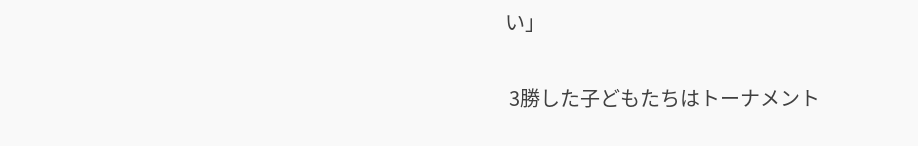い」

 3勝した子どもたちはトーナメント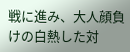戦に進み、大人顔負けの白熱した対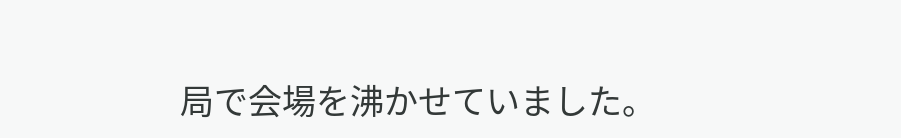局で会場を沸かせていました。